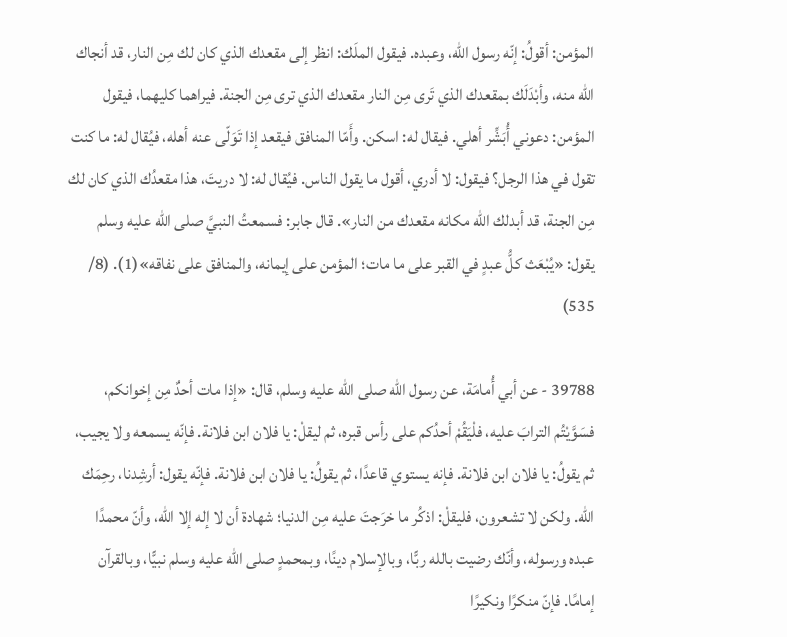المؤمن: أقولُ: إنّه رسول الله، وعبده. فيقول الملَك: انظر إلى مقعدك الذي كان لك مِن النار، قد أنجاك الله منه، وأبْدَلَك بمقعدك الذي تَرى مِن النار مقعدك الذي ترى مِن الجنة. فيراهما كليهما، فيقول المؤمن: دعوني أُبَشِّر أهلي. فيقال له: اسكن. وأَمّا المنافق فيقعد إذا تَوَلّى عنه أهله، فيُقال له: ما كنت تقول في هذا الرجل؟ فيقول: لا أدري، أقول ما يقول الناس. فيُقال له: لا دريتَ، هذا مقعدُك الذي كان لك مِن الجنة، قد أبدلك الله مكانه مقعدك من النار». قال جابر: فسمعتُ النبيَّ صلى الله عليه وسلم يقول: «يُبْعَث كلُّ عبدٍ في القبر على ما مات؛ المؤمن على إيمانه، والمنافق على نفاقه»(1). (8/ 535)

39788 - عن أبي أُمامَة، عن رسول الله صلى الله عليه وسلم، قال: «إذا مات أحدٌ مِن إخوانكم، فسَوَّيْتُم الترابَ عليه، فلْيَقُمْ أحدُكم على رأس قبره، ثم ليقلْ: يا فلان ابن فلانة. فإنّه يسمعه ولا يجيب، ثم يقولُ: يا فلان ابن فلانة. فإنه يستوي قاعدًا، ثم يقولُ: يا فلان ابن فلانة. فإنّه يقول: أرشِدنا، رحِمَك الله. ولكن لا تشعرون، فليقلْ: اذكُر ما خرَجتَ عليه مِن الدنيا؛ شهادة أن لا إله إلا الله، وأنّ محمدًا عبده ورسوله، وأنّك رضيت بالله ربًّا، وبالإسلام دينًا، وبمحمدٍ صلى الله عليه وسلم نبيًّا، وبالقرآن إمامًا. فإنّ منكرًا ونكيرًا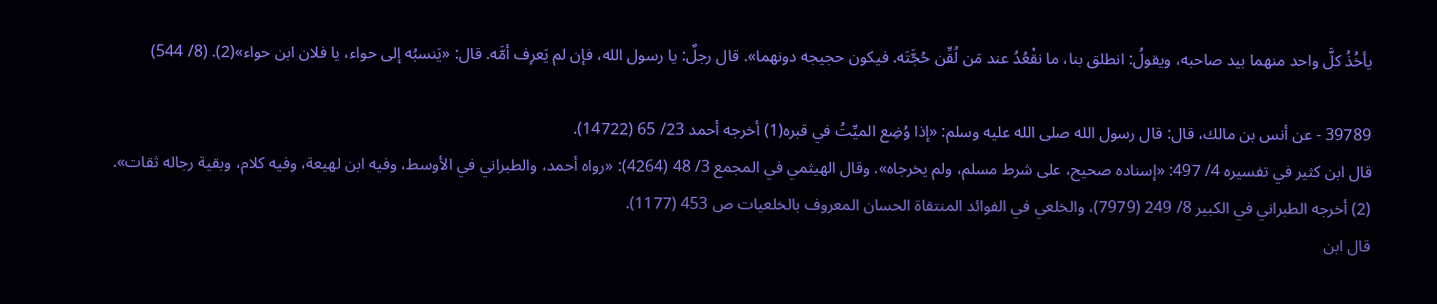يأخُذُ كلَّ واحد منهما بيد صاحبه، ويقولُ: انطلق بنا، ما نقْعُدُ عند مَن لُقِّن حُجَّتَه. فيكون حجيجه دونهما». قال رجلٌ: يا رسول الله، فإن لم يَعرِف أمَّه. قال: «يَنسبُه إلى حواء، يا فلان ابن حواء»(2). (8/ 544)

39789 - عن أنس بن مالك، قال: قال رسول الله صلى الله عليه وسلم: «إذا وُضِع الميِّتُ في قبره(1) أخرجه أحمد 23/ 65 (14722).
قال ابن كثير في تفسيره 4/ 497: «إسناده صحيح، على شرط مسلم، ولم يخرجاه». وقال الهيثمي في المجمع 3/ 48 (4264): «رواه أحمد، والطبراني في الأوسط، وفيه ابن لهيعة، وفيه كلام، وبقية رجاله ثقات».
(2) أخرجه الطبراني في الكبير 8/ 249 (7979)، والخلعي في الفوائد المنتقاة الحسان المعروف بالخلعيات ص 453 (1177).
قال ابن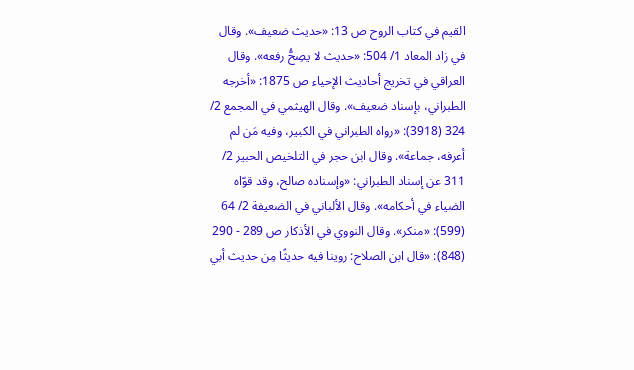القيم في كتاب الروح ص 13: «حديث ضعيف». وقال في زاد المعاد 1/ 504: «حديث لا يصِحُّ رفعه». وقال العراقي في تخريج أحاديث الإحياء ص 1875: «أخرجه الطبراني، بإسناد ضعيف». وقال الهيثمي في المجمع 2/ 324 (3918): «رواه الطبراني في الكبير، وفيه مَن لم أعرفه، جماعة». وقال ابن حجر في التلخيص الحبير 2/ 311 عن إسناد الطبراني: «وإسناده صالح، وقد قوّاه الضياء في أحكامه». وقال الألباني في الضعيفة 2/ 64 (599): «منكر». وقال النووي في الأذكار ص 289 - 290 (848): «قال ابن الصلاح: روينا فيه حديثًا مِن حديث أبي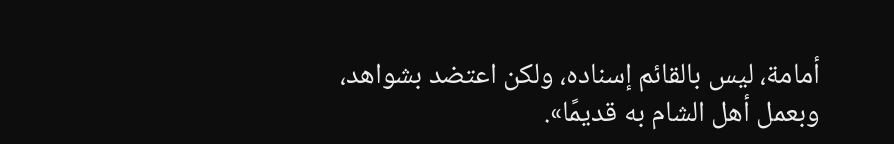أمامة، ليس بالقائم إسناده، ولكن اعتضد بشواهد، وبعمل أهل الشام به قديمًا».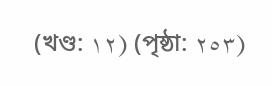(খণ্ড: ١٢) (পৃষ্ঠা: ٢٥٣)